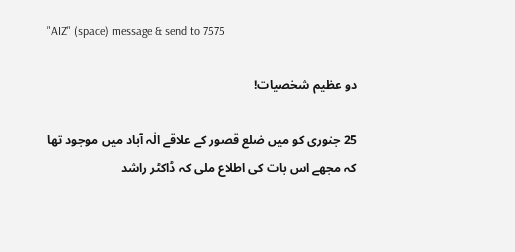"AIZ" (space) message & send to 7575

دو عظیم شخصیات!

25 جنوری کو میں ضلع قصور کے علاقے الٰہ آباد میں موجود تھا کہ مجھے اس بات کی اطلاع ملی کہ ڈاکٹر راشد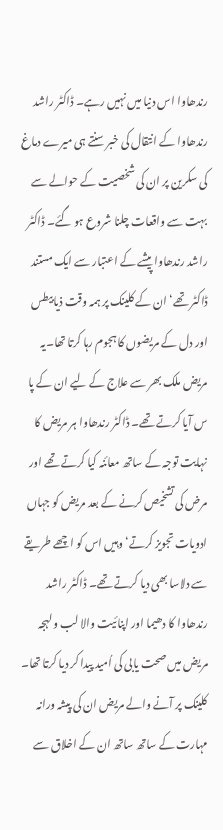رندھاوا اس دنیا میں نہیں رہے۔ ڈاکٹر راشد رندھاوا کے انتقال کی خبر سنتے ہی میرے دماغ کی سکرین پر ان کی شخصیت کے حوالے سے بہت سے واقعات چلنا شروع ہو گئے۔ ڈاکٹر راشد رندھاوا پیشے کے اعتبار سے ایک مستند ڈاکٹر تھے‘ ان کے کلینک پر ہمہ وقت ذیابیطس اور دل کے مریضوں کا ہجوم رہا کرتا تھا۔یہ مریض ملک بھر سے علاج کے لیے ان کے پا س آیا کرتے تھے۔ ڈاکٹر رندھاوا ہر مریض کا نہایت توجہ کے ساتھ معائنہ کیا کرتے تھے اور مرض کی تشخیص کرنے کے بعد مریض کو جہاں ادویات تجویز کرتے‘ وہیں اس کو اچھے طریقے سے دلاسا بھی دیا کرتے تھے۔ ڈاکٹر راشد رندھاوا کا دھیما اور اپنائیت والا لب و لہجہ مریض میں صحت یابی کی اُمید پیدا کر دیا کرتا تھا۔ کلینک پر آنے والے مریض ان کی پیشہ ورانہ مہارت کے ساتھ ساتھ ان کے اخلاق سے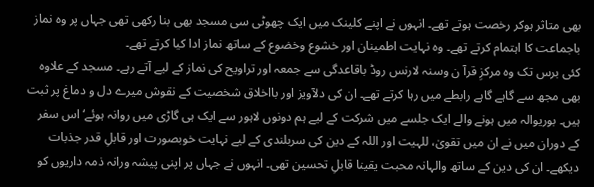بھی متاثر ہوکر رخصت ہوتے تھے۔ انہوں نے اپنے کلینک میں ایک چھوٹی سی مسجد بھی بنا رکھی تھی جہاں پر وہ نماز باجماعت کا اہتمام کرتے تھے۔ وہ نہایت اطمینان اور خشوع وخضوع کے ساتھ نماز ادا کیا کرتے تھے۔
کئی برس تک وہ مرکزِ قرآ ن وسنہ لارنس روڈ باقاعدگی سے جمعہ اور تراویح کی نماز کے لیے آتے رہے۔ مسجد کے علاوہ بھی مجھ سے گاہے گاہے رابطے میں رہا کرتے تھے۔ ان کی دلآویز اور بااخلاق شخصیت کے نقوش میرے دل و دماغ پر ثبت ہیں۔ بوریوالہ میں ہونے والے ایک جلسے میں شرکت کے لیے ہم دونوں لاہور سے ایک ہی گاڑی میں روانہ ہوئے‘ اس سفر کے دوران میں نے ان میں تقویٰ، للہیت اور اللہ کے دین کی سربلندی کے لیے نہایت خوبصورت اور قابلِ قدر جذبات دیکھے۔ ان کی دین کے ساتھ والہانہ محبت یقینا قابلِ تحسین تھی۔ انہوں نے جہاں پر اپنی پیشہ ورانہ ذمہ داریوں کو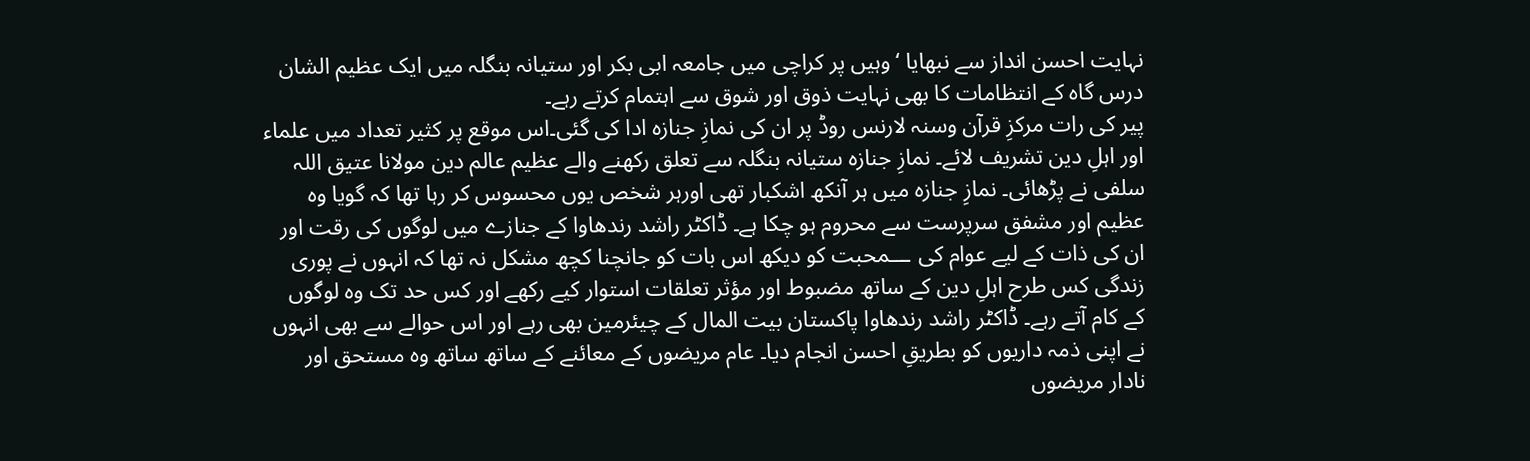نہایت احسن انداز سے نبھایا ‘وہیں پر کراچی میں جامعہ ابی بکر اور ستیانہ بنگلہ میں ایک عظیم الشان درس گاہ کے انتظامات کا بھی نہایت ذوق اور شوق سے اہتمام کرتے رہے۔
پیر کی رات مرکزِ قرآن وسنہ لارنس روڈ پر ان کی نمازِ جنازہ ادا کی گئی۔اس موقع پر کثیر تعداد میں علماء اور اہلِ دین تشریف لائے۔ نمازِ جنازہ ستیانہ بنگلہ سے تعلق رکھنے والے عظیم عالم دین مولانا عتیق اللہ سلفی نے پڑھائی۔ نمازِ جنازہ میں ہر آنکھ اشکبار تھی اورہر شخص یوں محسوس کر رہا تھا کہ گویا وہ عظیم اور مشفق سرپرست سے محروم ہو چکا ہے۔ ڈاکٹر راشد رندھاوا کے جنازے میں لوگوں کی رقت اور ان کی ذات کے لیے عوام کی ـــمحبت کو دیکھ اس بات کو جانچنا کچھ مشکل نہ تھا کہ انہوں نے پوری زندگی کس طرح اہلِ دین کے ساتھ مضبوط اور مؤثر تعلقات استوار کیے رکھے اور کس حد تک وہ لوگوں کے کام آتے رہے۔ ڈاکٹر راشد رندھاوا پاکستان بیت المال کے چیئرمین بھی رہے اور اس حوالے سے بھی انہوں نے اپنی ذمہ داریوں کو بطریقِ احسن انجام دیا۔ عام مریضوں کے معائنے کے ساتھ ساتھ وہ مستحق اور نادار مریضوں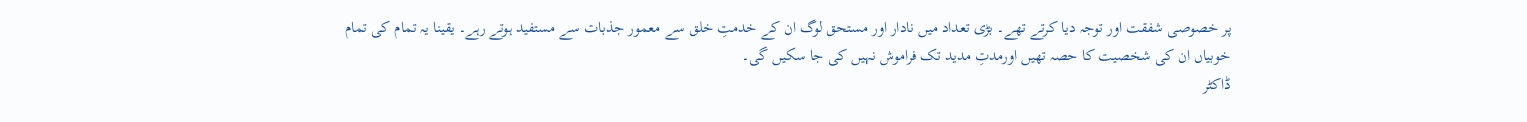پر خصوصی شفقت اور توجہ دیا کرتے تھے۔ بڑی تعداد میں نادار اور مستحق لوگ ان کے خدمتِ خلق سے معمور جذبات سے مستفید ہوتے رہے۔ یقینا یہ تمام کی تمام خوبیاں ان کی شخصیت کا حصہ تھیں اورمدتِ مدید تک فراموش نہیں کی جا سکیں گی۔
ڈاکٹر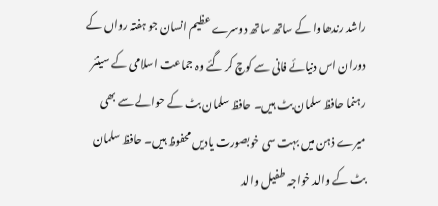راشد رندھاوا کے ساتھ ساتھ دوسرے عظیم انسان جو ہفتہ رواں کے دوران اس دنیائے فانی سے کوچ کر گئے وہ جماعت اسلامی کے سینئر رہنما حافظ سلمان بٹ ہیں۔ حافظ سلمان بٹ کے حوالے سے بھی میرے ذہن میں بہت سی خوبصورت یادیں محفوظ ہیں۔ حافظ سلمان بٹ کے والد خواجہ طفیل والد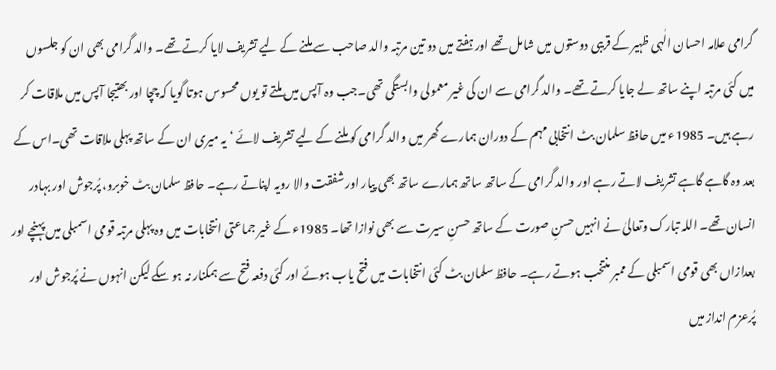گرامی علامہ احسان الٰہی ظہیر کے قریبی دوستوں میں شامل تھے اور ہفتے میں دو تین مرتبہ والد صاحب سے ملنے کے لیے تشریف لایا کرتے تھے۔ والد گرامی بھی ان کو جلسوں میں کئی مرتبہ اپنے ساتھ لے جایا کرتے تھے۔ والد گرامی سے ان کی غیر معمولی وابستگی تھی۔جب وہ آپس میں ملتے تو یوں محسوس ہوتا گویا کہ چچا اور بھتیجا آپس میں ملاقات کر رہے ہیں۔ 1985ء میں حافظ سلمان بٹ انتخابی مہم کے دوران ہمارے گھر میں والد گرامی کو ملنے کے لیے تشریف لائے ‘ یہ میری ان کے ساتھ پہلی ملاقات تھی۔اس کے بعد وہ گاہے گاہے تشریف لاتے رہے اور والد گرامی کے ساتھ ساتھ ہمارے ساتھ بھی پیار اور شفقت والا رویہ اپناتے رہے۔ حافظ سلمان بٹ خوبرو، پُرجوش اور بہادر انسان تھے۔ اللہ تبارک وتعالیٰ نے انہیں حسنِ صورت کے ساتھ حسنِ سیرت سے بھی نوازا تھا۔ 1985ء کے غیر جماعتی انتخابات میں وہ پہلی مرتبہ قومی اسمبلی میں پہنچے اور بعدازاں بھی قومی اسمبلی کے ممبر منتخب ہوتے رہے۔ حافظ سلمان بٹ کئی انتخابات میں فتح یاب ہوئے اور کئی دفعہ فتح سے ہمکنار نہ ہو سکے لیکن انہوں نے پُرجوش اور پُرعزم انداز میں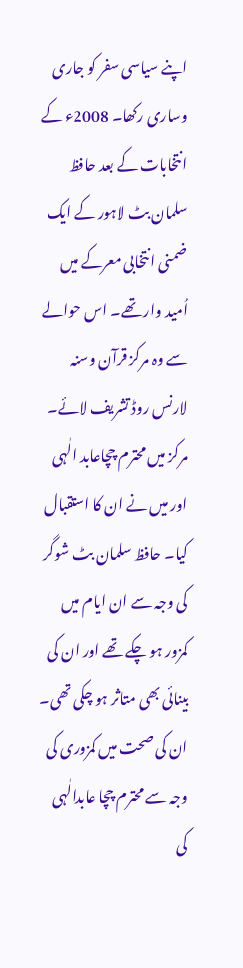اپنے سیاسی سفر کو جاری وساری رکھا۔ 2008ء کے انتخابات کے بعد حافظ سلمان بٹ لاہور کے ایک ضمنی انتخابی معرکے میں اُمید وار تھے۔ اس حوالے سے وہ مرکز قرآن وسنہ لارنس روڈ تشریف لائے۔ مرکز میں محترم چچاعابد الٰہی اور میں نے ان کا استقبال کیا۔ حافظ سلمان بٹ شوگر کی وجہ سے ان ایام میں کمزور ہو چکے تھے اور ان کی بینائی بھی متاثر ہو چکی تھی۔ ان کی صحت میں کمزوری کی وجہ سے محترم چچا عابدالٰہی کی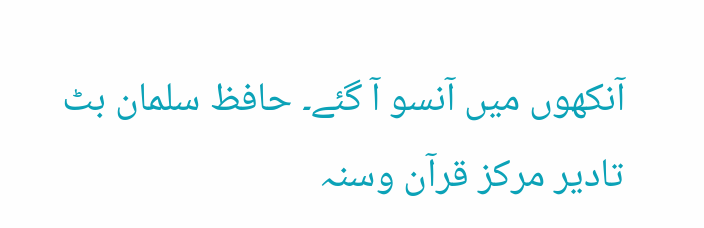آنکھوں میں آنسو آ گئے۔ حافظ سلمان بٹ تادیر مرکز قرآن وسنہ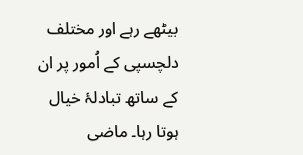بیٹھے رہے اور مختلف دلچسپی کے اُمور پر ان کے ساتھ تبادلۂ خیال ہوتا رہا۔ ماضی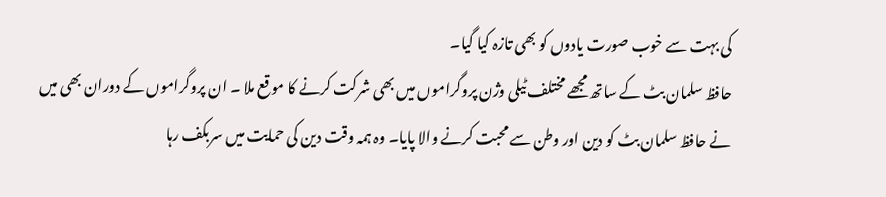کی بہت سے خوب صورت یادوں کو بھی تازہ کیا گیا۔
حافظ سلمان بٹ کے ساتھ مجھے مختلف ٹیلی وژن پروگراموں میں بھی شرکت کرنے کا موقع ملا ۔ ان پروگراموں کے دوران بھی میں نے حافظ سلمان بٹ کو دین اور وطن سے محبت کرنے والا پایا۔ وہ ہمہ وقت دین کی حمایت میں سربکف رہا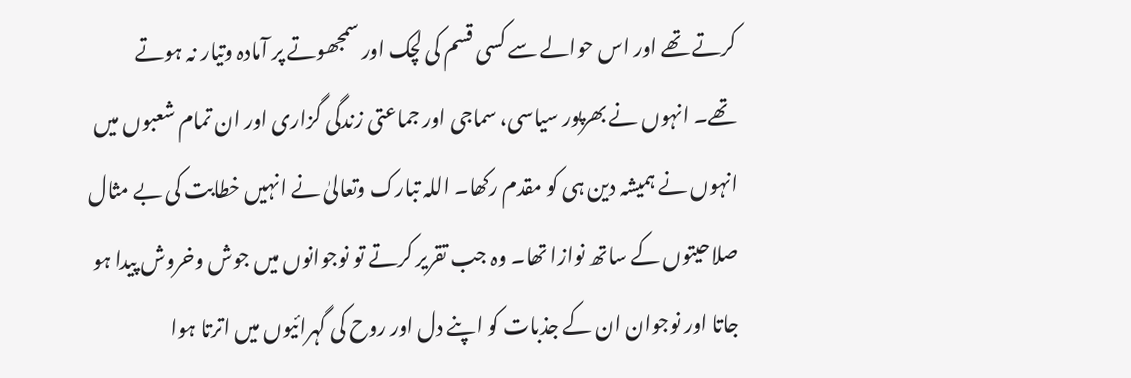کرتے تھے اور اس حوالے سے کسی قسم کی لچک اور سمجھوتے پر آمادہ وتیار نہ ہوتے تھے۔ انہوں نے بھرپور سیاسی، سماجی اور جماعتی زندگی گزاری اور ان تمام شعبوں میں انہوں نے ہمیشہ دین ہی کو مقدم رکھا۔ اللہ تبارک وتعالیٰ نے انہیں خطابت کی بے مثال صلاحیتوں کے ساتھ نوازا تھا۔ وہ جب تقریر کرتے تو نوجوانوں میں جوش وخروش پیدا ہو جاتا اور نوجوان ان کے جذبات کو اپنے دل اور روح کی گہرائیوں میں اترتا ہوا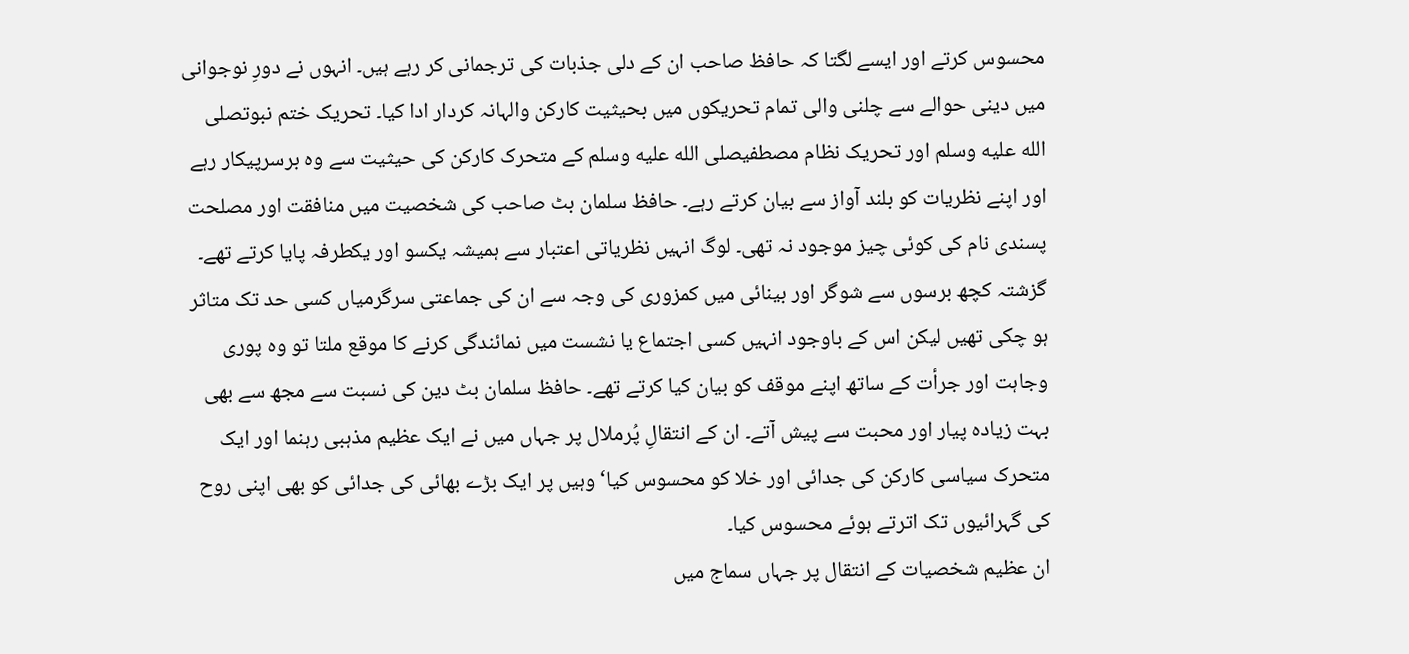محسوس کرتے اور ایسے لگتا کہ حافظ صاحب ان کے دلی جذبات کی ترجمانی کر رہے ہیں۔ انہوں نے دورِ نوجوانی میں دینی حوالے سے چلنی والی تمام تحریکوں میں بحیثیت کارکن والہانہ کردار ادا کیا۔ تحریک ختم نبوتصلى الله عليه وسلم اور تحریک نظام مصطفیصلى الله عليه وسلم کے متحرک کارکن کی حیثیت سے وہ برسرپیکار رہے اور اپنے نظریات کو بلند آواز سے بیان کرتے رہے۔ حافظ سلمان بٹ صاحب کی شخصیت میں منافقت اور مصلحت پسندی نام کی کوئی چیز موجود نہ تھی۔ لوگ انہیں نظریاتی اعتبار سے ہمیشہ یکسو اور یکطرفہ پایا کرتے تھے۔
گزشتہ کچھ برسوں سے شوگر اور بینائی میں کمزوری کی وجہ سے ان کی جماعتی سرگرمیاں کسی حد تک متاثر ہو چکی تھیں لیکن اس کے باوجود انہیں کسی اجتماع یا نشست میں نمائندگی کرنے کا موقع ملتا تو وہ پوری وجاہت اور جرأت کے ساتھ اپنے موقف کو بیان کیا کرتے تھے۔ حافظ سلمان بٹ دین کی نسبت سے مجھ سے بھی بہت زیادہ پیار اور محبت سے پیش آتے۔ ان کے انتقالِ پُرملال پر جہاں میں نے ایک عظیم مذہبی رہنما اور ایک متحرک سیاسی کارکن کی جدائی اور خلا کو محسوس کیا‘ وہیں پر ایک بڑے بھائی کی جدائی کو بھی اپنی روح کی گہرائیوں تک اترتے ہوئے محسوس کیا۔
ان عظیم شخصیات کے انتقال پر جہاں سماج میں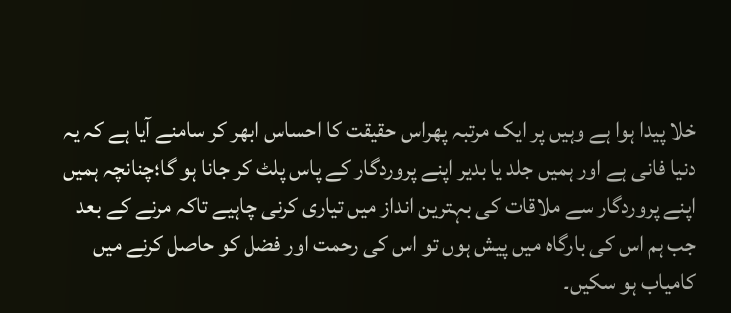خلا پیدا ہوا ہے وہیں پر ایک مرتبہ پھراس حقیقت کا احساس ابھر کر سامنے آیا ہے کہ یہ دنیا فانی ہے اور ہمیں جلد یا بدیر اپنے پروردگار کے پاس پلٹ کر جانا ہو گا؛چنانچہ ہمیں اپنے پروردگار سے ملاقات کی بہترین انداز میں تیاری کرنی چاہیے تاکہ مرنے کے بعد جب ہم اس کی بارگاہ میں پیش ہوں تو اس کی رحمت اور فضل کو حاصل کرنے میں کامیاب ہو سکیں۔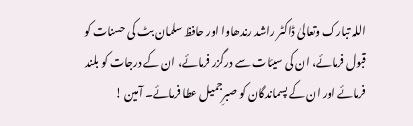اللہ تبارک وتعالیٰ ڈاکٹر راشد رندھاوا اور حافظ سلمان بٹ کی حسنات کو قبول فرمائے، ان کی سیئات سے درگزر فرمائے، ان کے درجات کو بلند فرمائے اور ان کے پسماندگان کو صبرِجمیل عطا فرمائے۔ آمین !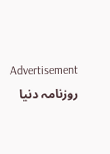Advertisement
روزنامہ دنیا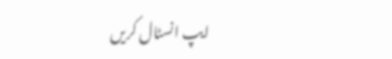ایپ انسٹال کریں